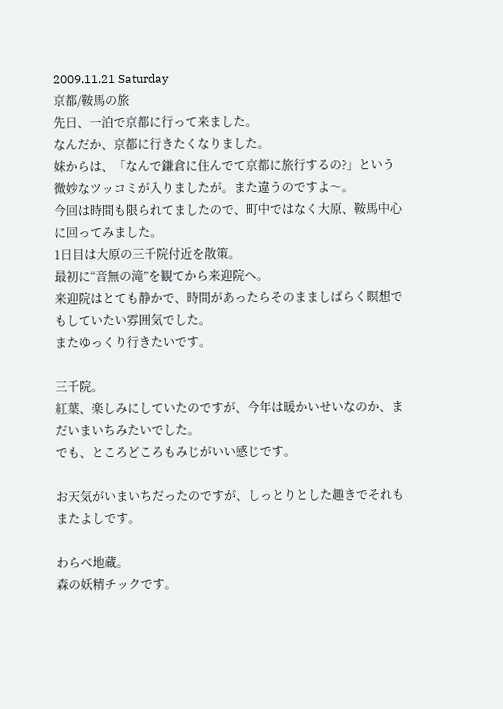2009.11.21 Saturday
京都/鞍馬の旅
先日、一泊で京都に行って来ました。
なんだか、京都に行きたくなりました。
妹からは、「なんで鎌倉に住んでて京都に旅行するの?」という微妙なツッコミが入りましたが。また違うのですよ〜。
今回は時間も限られてましたので、町中ではなく大原、鞍馬中心に回ってみました。
1日目は大原の三千院付近を散策。
最初に“音無の滝”を観てから来迎院へ。
来迎院はとても静かで、時間があったらそのまましばらく瞑想でもしていたい雰囲気でした。
またゆっくり行きたいです。

三千院。
紅葉、楽しみにしていたのですが、今年は暖かいせいなのか、まだいまいちみたいでした。
でも、ところどころもみじがいい感じです。

お天気がいまいちだったのですが、しっとりとした趣きでそれもまたよしです。

わらべ地蔵。
森の妖精チックです。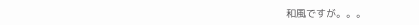和風ですが。。。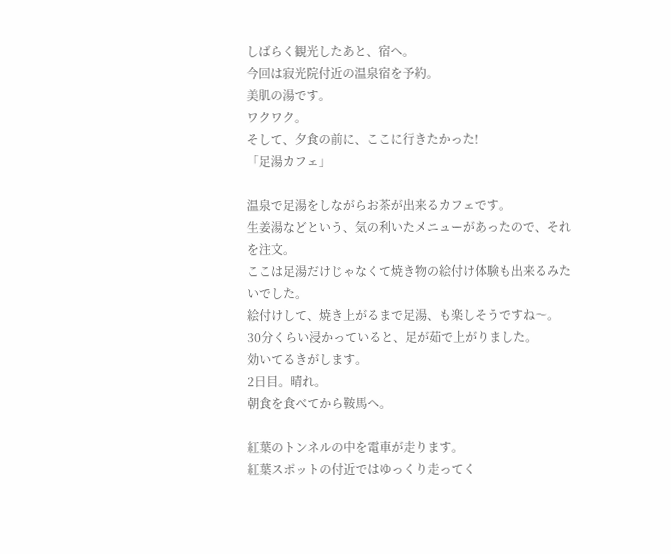しばらく観光したあと、宿へ。
今回は寂光院付近の温泉宿を予約。
美肌の湯です。
ワクワク。
そして、夕食の前に、ここに行きたかった!
「足湯カフェ」

温泉で足湯をしながらお茶が出来るカフェです。
生姜湯などという、気の利いたメニューがあったので、それを注文。
ここは足湯だけじゃなくて焼き物の絵付け体験も出来るみたいでした。
絵付けして、焼き上がるまで足湯、も楽しそうですね〜。
30分くらい浸かっていると、足が茹で上がりました。
効いてるきがします。
2日目。晴れ。
朝食を食べてから鞍馬へ。

紅葉のトンネルの中を電車が走ります。
紅葉スポットの付近ではゆっくり走ってく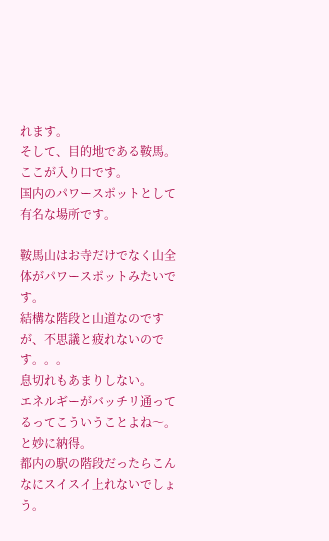れます。
そして、目的地である鞍馬。
ここが入り口です。
国内のパワースポットとして有名な場所です。

鞍馬山はお寺だけでなく山全体がパワースポットみたいです。
結構な階段と山道なのですが、不思議と疲れないのです。。。
息切れもあまりしない。
エネルギーがバッチリ通ってるってこういうことよね〜。
と妙に納得。
都内の駅の階段だったらこんなにスイスイ上れないでしょう。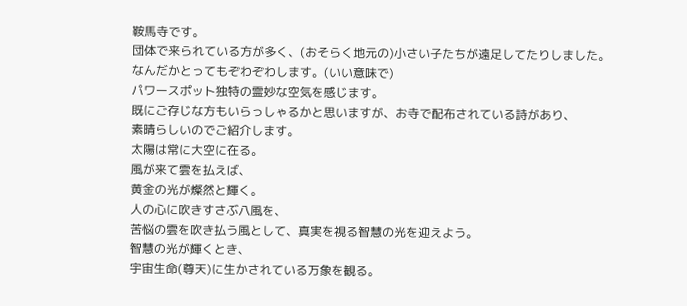鞍馬寺です。
団体で来られている方が多く、(おそらく地元の)小さい子たちが遠足してたりしました。
なんだかとってもぞわぞわします。(いい意味で)
パワースポット独特の霊妙な空気を感じます。
既にご存じな方もいらっしゃるかと思いますが、お寺で配布されている詩があり、
素晴らしいのでご紹介します。
太陽は常に大空に在る。
風が来て雲を払えば、
黄金の光が燦然と輝く。
人の心に吹きすさぶ八風を、
苦悩の雲を吹き払う風として、真実を視る智慧の光を迎えよう。
智慧の光が輝くとき、
宇宙生命(尊天)に生かされている万象を観る。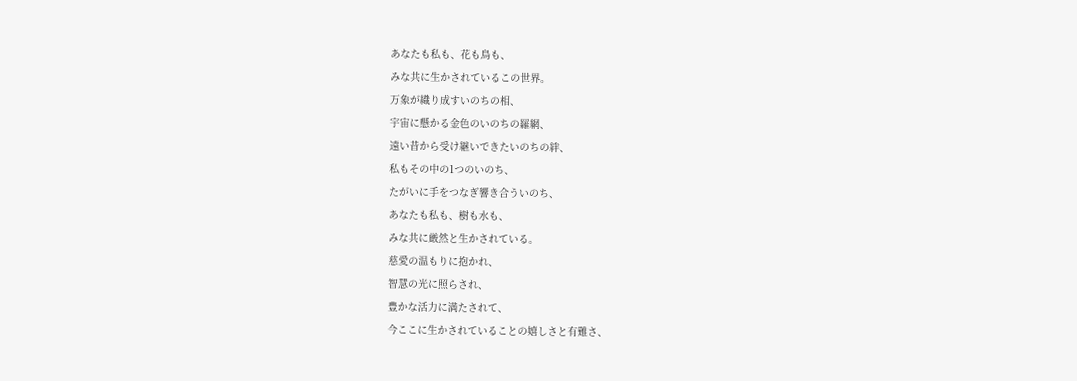あなたも私も、花も鳥も、
みな共に生かされているこの世界。
万象が織り成すいのちの相、
宇宙に懸かる金色のいのちの羅網、
遠い昔から受け継いできたいのちの絆、
私もその中の1つのいのち、
たがいに手をつなぎ響き合ういのち、
あなたも私も、樹も水も、
みな共に厳然と生かされている。
慈愛の温もりに抱かれ、
智慧の光に照らされ、
豊かな活力に満たされて、
今ここに生かされていることの嬉しさと有難さ、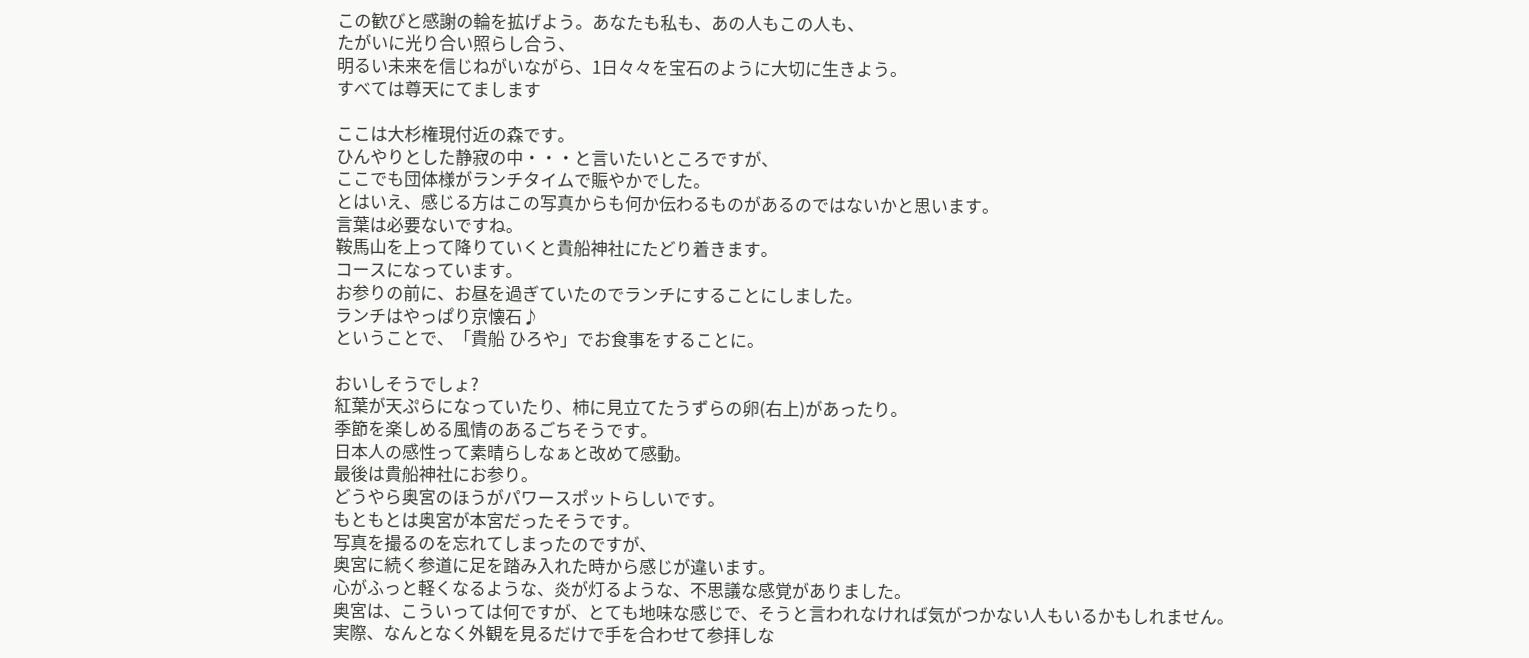この歓びと感謝の輪を拡げよう。あなたも私も、あの人もこの人も、
たがいに光り合い照らし合う、
明るい未来を信じねがいながら、1日々々を宝石のように大切に生きよう。
すべては尊天にてまします

ここは大杉権現付近の森です。
ひんやりとした静寂の中・・・と言いたいところですが、
ここでも団体様がランチタイムで賑やかでした。
とはいえ、感じる方はこの写真からも何か伝わるものがあるのではないかと思います。
言葉は必要ないですね。
鞍馬山を上って降りていくと貴船神社にたどり着きます。
コースになっています。
お参りの前に、お昼を過ぎていたのでランチにすることにしました。
ランチはやっぱり京懐石♪
ということで、「貴船 ひろや」でお食事をすることに。

おいしそうでしょ?
紅葉が天ぷらになっていたり、柿に見立てたうずらの卵(右上)があったり。
季節を楽しめる風情のあるごちそうです。
日本人の感性って素晴らしなぁと改めて感動。
最後は貴船神社にお参り。
どうやら奥宮のほうがパワースポットらしいです。
もともとは奥宮が本宮だったそうです。
写真を撮るのを忘れてしまったのですが、
奥宮に続く参道に足を踏み入れた時から感じが違います。
心がふっと軽くなるような、炎が灯るような、不思議な感覚がありました。
奥宮は、こういっては何ですが、とても地味な感じで、そうと言われなければ気がつかない人もいるかもしれません。
実際、なんとなく外観を見るだけで手を合わせて参拝しな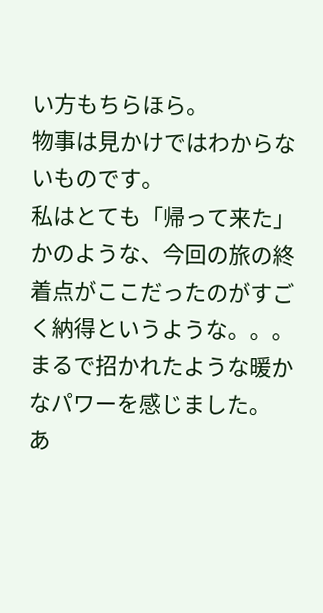い方もちらほら。
物事は見かけではわからないものです。
私はとても「帰って来た」かのような、今回の旅の終着点がここだったのがすごく納得というような。。。
まるで招かれたような暖かなパワーを感じました。
あ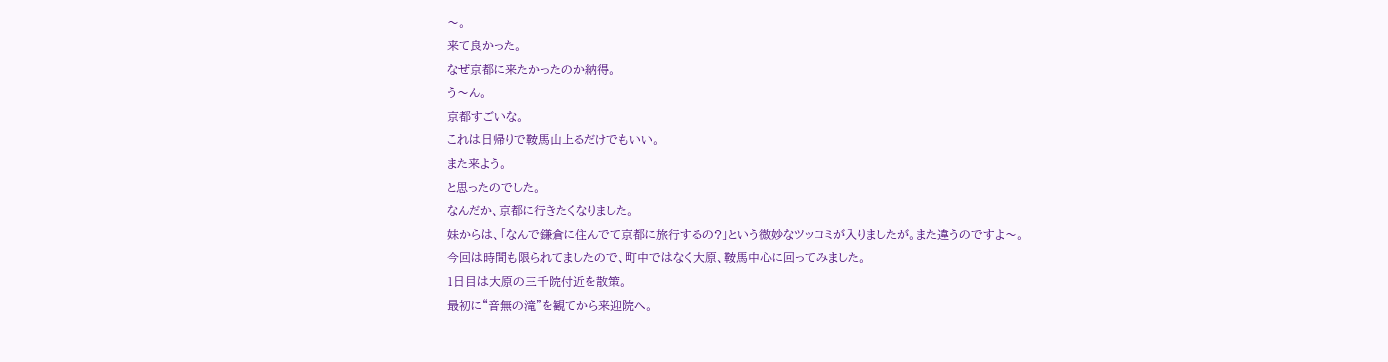〜。
来て良かった。
なぜ京都に来たかったのか納得。
う〜ん。
京都すごいな。
これは日帰りで鞍馬山上るだけでもいい。
また来よう。
と思ったのでした。
なんだか、京都に行きたくなりました。
妹からは、「なんで鎌倉に住んでて京都に旅行するの?」という微妙なツッコミが入りましたが。また違うのですよ〜。
今回は時間も限られてましたので、町中ではなく大原、鞍馬中心に回ってみました。
1日目は大原の三千院付近を散策。
最初に“音無の滝”を観てから来迎院へ。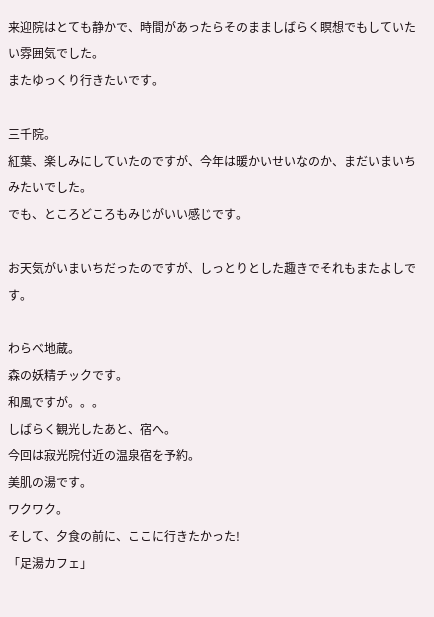来迎院はとても静かで、時間があったらそのまましばらく瞑想でもしていたい雰囲気でした。
またゆっくり行きたいです。

三千院。
紅葉、楽しみにしていたのですが、今年は暖かいせいなのか、まだいまいちみたいでした。
でも、ところどころもみじがいい感じです。

お天気がいまいちだったのですが、しっとりとした趣きでそれもまたよしです。

わらべ地蔵。
森の妖精チックです。
和風ですが。。。
しばらく観光したあと、宿へ。
今回は寂光院付近の温泉宿を予約。
美肌の湯です。
ワクワク。
そして、夕食の前に、ここに行きたかった!
「足湯カフェ」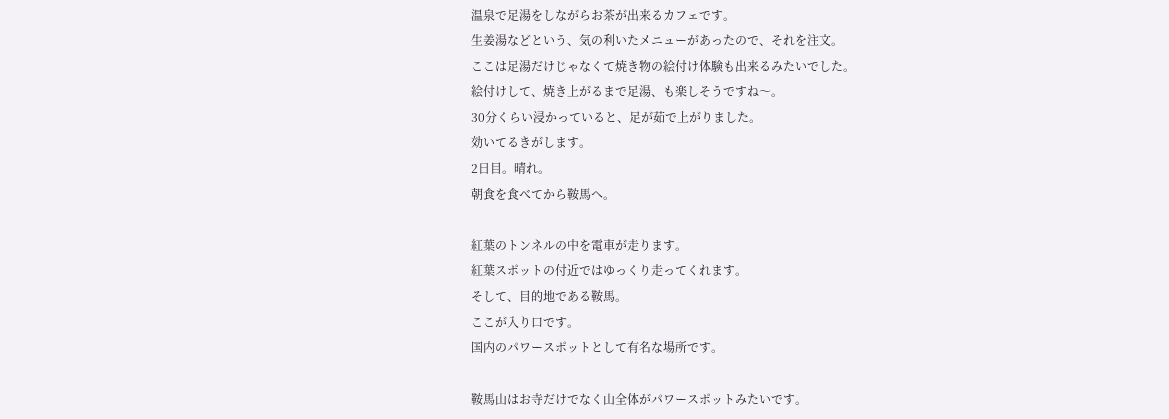温泉で足湯をしながらお茶が出来るカフェです。
生姜湯などという、気の利いたメニューがあったので、それを注文。
ここは足湯だけじゃなくて焼き物の絵付け体験も出来るみたいでした。
絵付けして、焼き上がるまで足湯、も楽しそうですね〜。
30分くらい浸かっていると、足が茹で上がりました。
効いてるきがします。
2日目。晴れ。
朝食を食べてから鞍馬へ。

紅葉のトンネルの中を電車が走ります。
紅葉スポットの付近ではゆっくり走ってくれます。
そして、目的地である鞍馬。
ここが入り口です。
国内のパワースポットとして有名な場所です。

鞍馬山はお寺だけでなく山全体がパワースポットみたいです。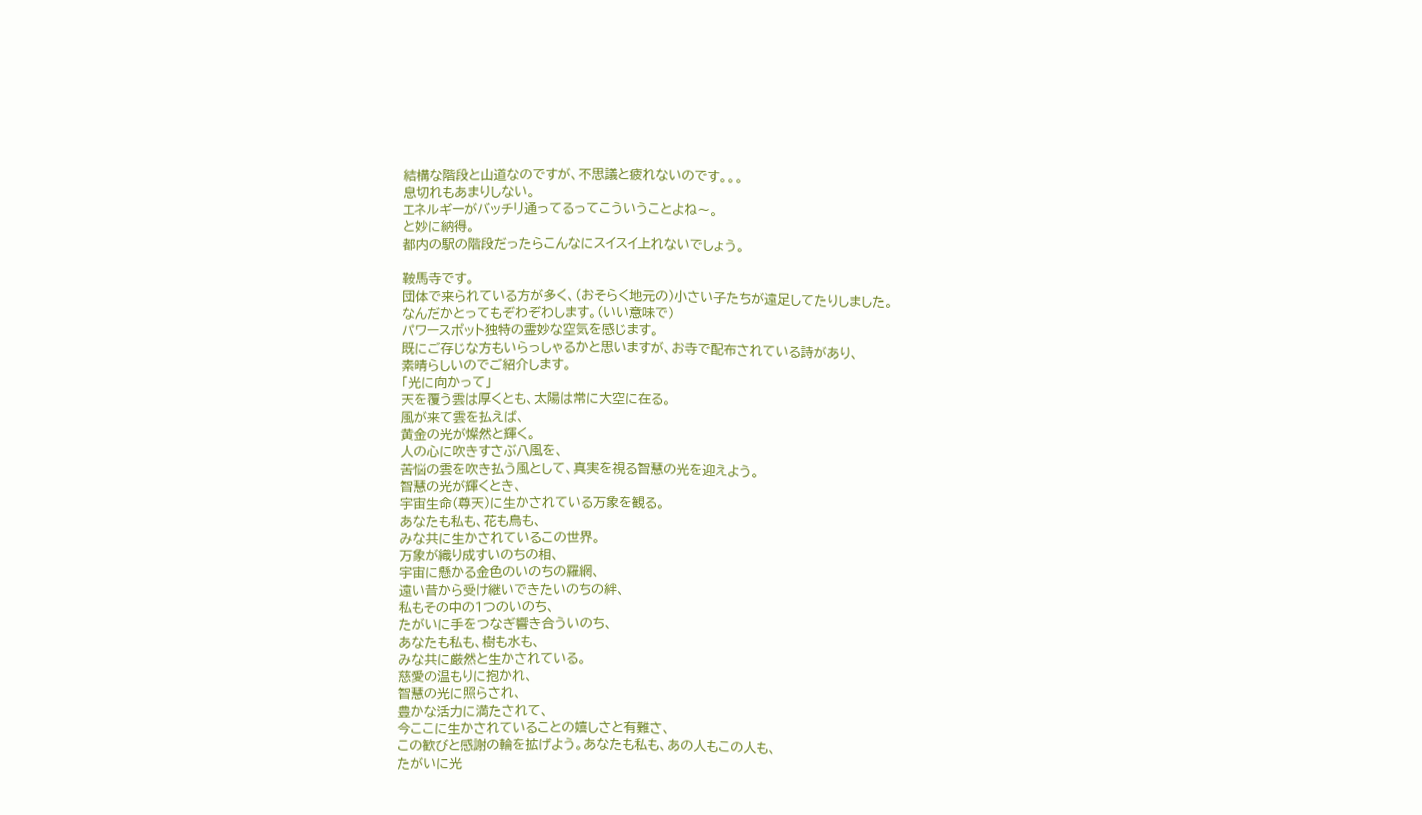結構な階段と山道なのですが、不思議と疲れないのです。。。
息切れもあまりしない。
エネルギーがバッチリ通ってるってこういうことよね〜。
と妙に納得。
都内の駅の階段だったらこんなにスイスイ上れないでしょう。

鞍馬寺です。
団体で来られている方が多く、(おそらく地元の)小さい子たちが遠足してたりしました。
なんだかとってもぞわぞわします。(いい意味で)
パワースポット独特の霊妙な空気を感じます。
既にご存じな方もいらっしゃるかと思いますが、お寺で配布されている詩があり、
素晴らしいのでご紹介します。
「光に向かって」
天を覆う雲は厚くとも、太陽は常に大空に在る。
風が来て雲を払えば、
黄金の光が燦然と輝く。
人の心に吹きすさぶ八風を、
苦悩の雲を吹き払う風として、真実を視る智慧の光を迎えよう。
智慧の光が輝くとき、
宇宙生命(尊天)に生かされている万象を観る。
あなたも私も、花も鳥も、
みな共に生かされているこの世界。
万象が織り成すいのちの相、
宇宙に懸かる金色のいのちの羅網、
遠い昔から受け継いできたいのちの絆、
私もその中の1つのいのち、
たがいに手をつなぎ響き合ういのち、
あなたも私も、樹も水も、
みな共に厳然と生かされている。
慈愛の温もりに抱かれ、
智慧の光に照らされ、
豊かな活力に満たされて、
今ここに生かされていることの嬉しさと有難さ、
この歓びと感謝の輪を拡げよう。あなたも私も、あの人もこの人も、
たがいに光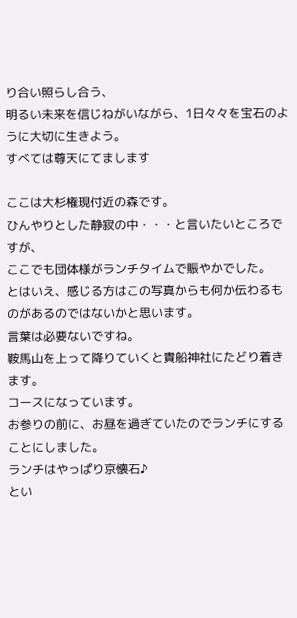り合い照らし合う、
明るい未来を信じねがいながら、1日々々を宝石のように大切に生きよう。
すべては尊天にてまします

ここは大杉権現付近の森です。
ひんやりとした静寂の中・・・と言いたいところですが、
ここでも団体様がランチタイムで賑やかでした。
とはいえ、感じる方はこの写真からも何か伝わるものがあるのではないかと思います。
言葉は必要ないですね。
鞍馬山を上って降りていくと貴船神社にたどり着きます。
コースになっています。
お参りの前に、お昼を過ぎていたのでランチにすることにしました。
ランチはやっぱり京懐石♪
とい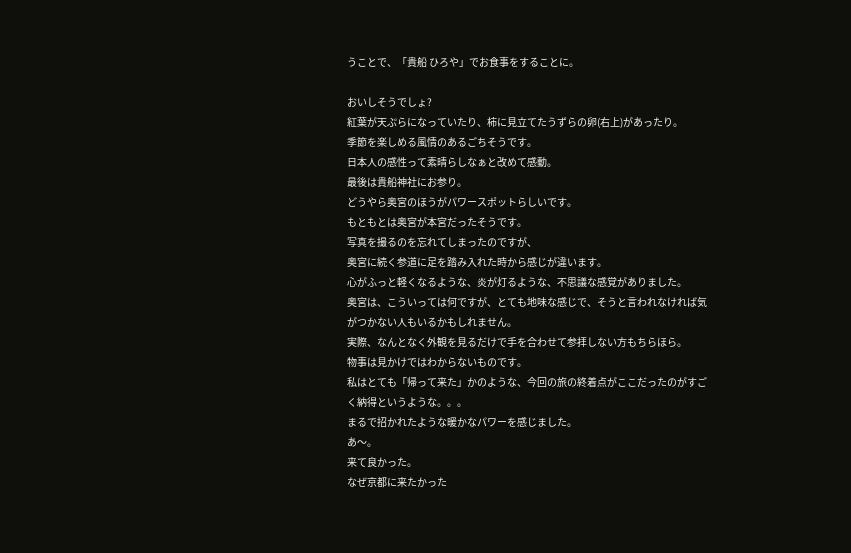うことで、「貴船 ひろや」でお食事をすることに。

おいしそうでしょ?
紅葉が天ぷらになっていたり、柿に見立てたうずらの卵(右上)があったり。
季節を楽しめる風情のあるごちそうです。
日本人の感性って素晴らしなぁと改めて感動。
最後は貴船神社にお参り。
どうやら奥宮のほうがパワースポットらしいです。
もともとは奥宮が本宮だったそうです。
写真を撮るのを忘れてしまったのですが、
奥宮に続く参道に足を踏み入れた時から感じが違います。
心がふっと軽くなるような、炎が灯るような、不思議な感覚がありました。
奥宮は、こういっては何ですが、とても地味な感じで、そうと言われなければ気がつかない人もいるかもしれません。
実際、なんとなく外観を見るだけで手を合わせて参拝しない方もちらほら。
物事は見かけではわからないものです。
私はとても「帰って来た」かのような、今回の旅の終着点がここだったのがすごく納得というような。。。
まるで招かれたような暖かなパワーを感じました。
あ〜。
来て良かった。
なぜ京都に来たかった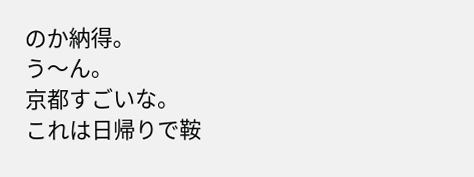のか納得。
う〜ん。
京都すごいな。
これは日帰りで鞍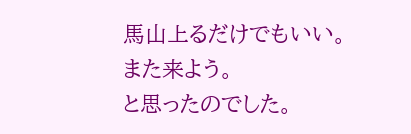馬山上るだけでもいい。
また来よう。
と思ったのでした。